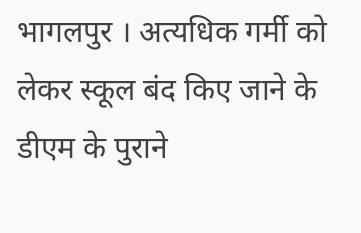भागलपुर । अत्यधिक गर्मी को लेकर स्कूल बंद किए जाने के डीएम के पुराने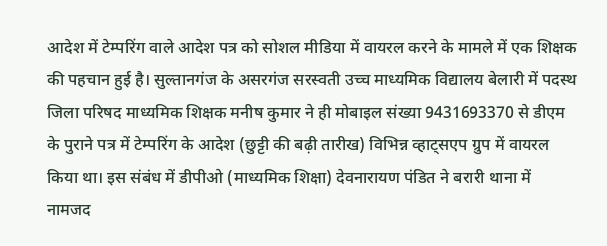आदेश में टेम्परिंग वाले आदेश पत्र को सोशल मीडिया में वायरल करने के मामले में एक शिक्षक की पहचान हुई है। सुल्तानगंज के असरगंज सरस्वती उच्च माध्यमिक विद्यालय बेलारी में पदस्थ जिला परिषद माध्यमिक शिक्षक मनीष कुमार ने ही मोबाइल संख्या 9431693370 से डीएम के पुराने पत्र में टेम्परिंग के आदेश (छुट्टी की बढ़ी तारीख) विभिन्न व्हाट्सएप ग्रुप में वायरल किया था। इस संबंध में डीपीओ (माध्यमिक शिक्षा) देवनारायण पंडित ने बरारी थाना में नामजद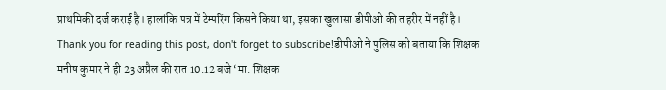प्राथमिकी दर्ज कराई है। हालांकि पत्र में टेम्परिंग किसने किया था, इसका खुलासा डीपीओ की तहरीर में नहीं है।
Thank you for reading this post, don't forget to subscribe!डीपीओ ने पुलिस को बताया कि शिक्षक मनीष कुमार ने ही 23 अप्रैल की रात 10.12 बजे ‘मा. शिक्षक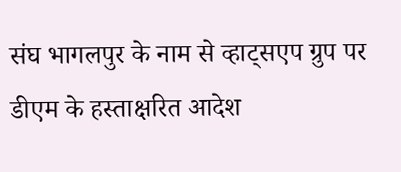संघ भागलपुर के नाम से व्हाट्सएप ग्रुप पर डीएम के हस्ताक्षरित आदेश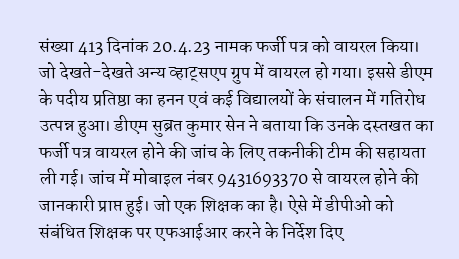संख्या 413 दिनांक 20.4.23 नामक फर्जी पत्र को वायरल किया। जो देखते-देखते अन्य व्हाट्सएप ग्रुप में वायरल हो गया। इससे डीएम के पदीय प्रतिष्ठा का हनन एवं कई विद्यालयों के संचालन में गतिरोध उत्पन्न हुआ। डीएम सुब्रत कुमार सेन ने बताया कि उनके दस्तखत का फर्जी पत्र वायरल होने की जांच के लिए तकनीकी टीम की सहायता ली गई। जांच में मोबाइल नंबर 9431693370 से वायरल होने की जानकारी प्राप्त हुई। जो एक शिक्षक का है। ऐसे में डीपीओ को संबंधित शिक्षक पर एफआईआर करने के निर्देश दिए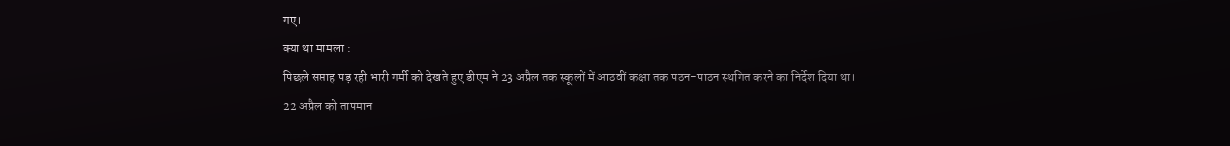गए।
क्या था मामला :
पिछले सप्ताह पड़ रही भारी गर्मी को देखते हुए डीएम ने 23 अप्रैल तक स्कूलों में आठवीं कक्षा तक पठन-पाठन स्थगित करने का निर्देश दिया था। 22 अप्रैल को तापमान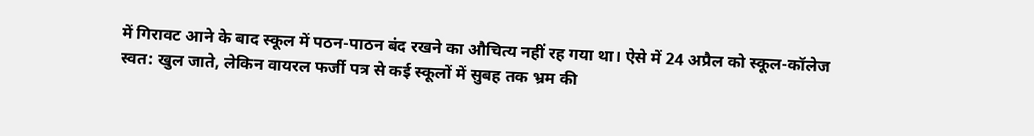में गिरावट आने के बाद स्कूल में पठन-पाठन बंद रखने का औचित्य नहीं रह गया था। ऐसे में 24 अप्रैल को स्कूल-कॉलेज स्वत: खुल जाते, लेकिन वायरल फर्जी पत्र से कई स्कूलों में सुबह तक भ्रम की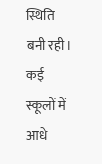स्थिति बनी रही। कई स्कूलों में आधे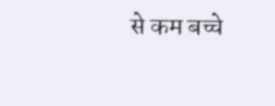से कम बच्चे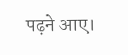पढ़ने आए।